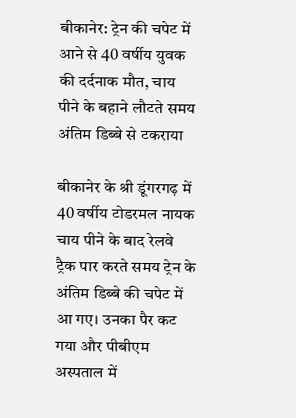बीकानेर: ट्रेन की चपेट में आने से 40 वर्षीय युवक की दर्दनाक मौत, चाय पीने के बहाने लौटते समय अंतिम डिब्बे से टकराया

बीकानेर के श्री डूंगरगढ़ में 40 वर्षीय टोडरमल नायक चाय पीने के बाद रेलवे ट्रैक पार करते समय ट्रेन के अंतिम डिब्बे की चपेट में आ गए। उनका पैर कट गया और पीबीएम अस्पताल में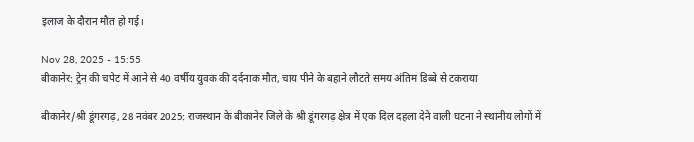इलाज के दौरान मौत हो गई।

Nov 28, 2025 - 15:55
बीकानेर: ट्रेन की चपेट में आने से 40 वर्षीय युवक की दर्दनाक मौत, चाय पीने के बहाने लौटते समय अंतिम डिब्बे से टकराया

बीकानेर/श्री डूंगरगढ़, 28 नवंबर 2025: राजस्थान के बीकानेर जिले के श्री डूंगरगढ़ क्षेत्र में एक दिल दहला देने वाली घटना ने स्थानीय लोगों में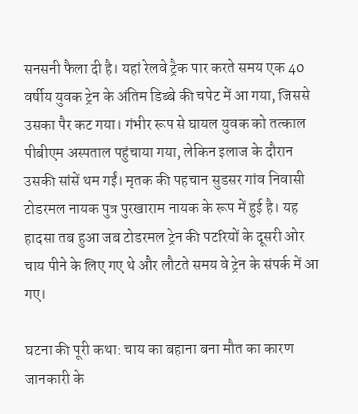सनसनी फैला दी है। यहां रेलवे ट्रैक पार करते समय एक 40 वर्षीय युवक ट्रेन के अंतिम डिब्बे की चपेट में आ गया, जिससे उसका पैर कट गया। गंभीर रूप से घायल युवक को तत्काल पीबीएम अस्पताल पहुंचाया गया, लेकिन इलाज के दौरान उसकी सांसें थम गईं। मृतक की पहचान सुडसर गांव निवासी टोडरमल नायक पुत्र पुरखाराम नायक के रूप में हुई है। यह हादसा तब हुआ जब टोडरमल ट्रेन की पटरियों के दूसरी ओर चाय पीने के लिए गए थे और लौटते समय वे ट्रेन के संपर्क में आ गए।

घटना की पूरी कथा: चाय का बहाना बना मौत का कारण जानकारी के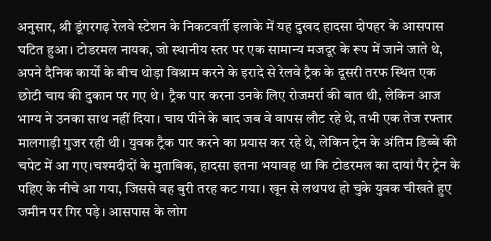अनुसार, श्री डूंगरगढ़ रेलवे स्टेशन के निकटवर्ती इलाके में यह दुखद हादसा दोपहर के आसपास घटित हुआ। टोडरमल नायक, जो स्थानीय स्तर पर एक सामान्य मजदूर के रूप में जाने जाते थे, अपने दैनिक कार्यों के बीच थोड़ा विश्राम करने के इरादे से रेलवे ट्रैक के दूसरी तरफ स्थित एक छोटी चाय की दुकान पर गए थे। ट्रैक पार करना उनके लिए रोजमर्रा की बात थी, लेकिन आज भाग्य ने उनका साथ नहीं दिया। चाय पीने के बाद जब वे वापस लौट रहे थे, तभी एक तेज रफ्तार मालगाड़ी गुजर रही थी। युवक ट्रैक पार करने का प्रयास कर रहे थे, लेकिन ट्रेन के अंतिम डिब्बे की चपेट में आ गए।चश्मदीदों के मुताबिक, हादसा इतना भयावह था कि टोडरमल का दायां पैर ट्रेन के पहिए के नीचे आ गया, जिससे वह बुरी तरह कट गया। खून से लथपथ हो चुके युवक चीखते हुए जमीन पर गिर पड़े। आसपास के लोग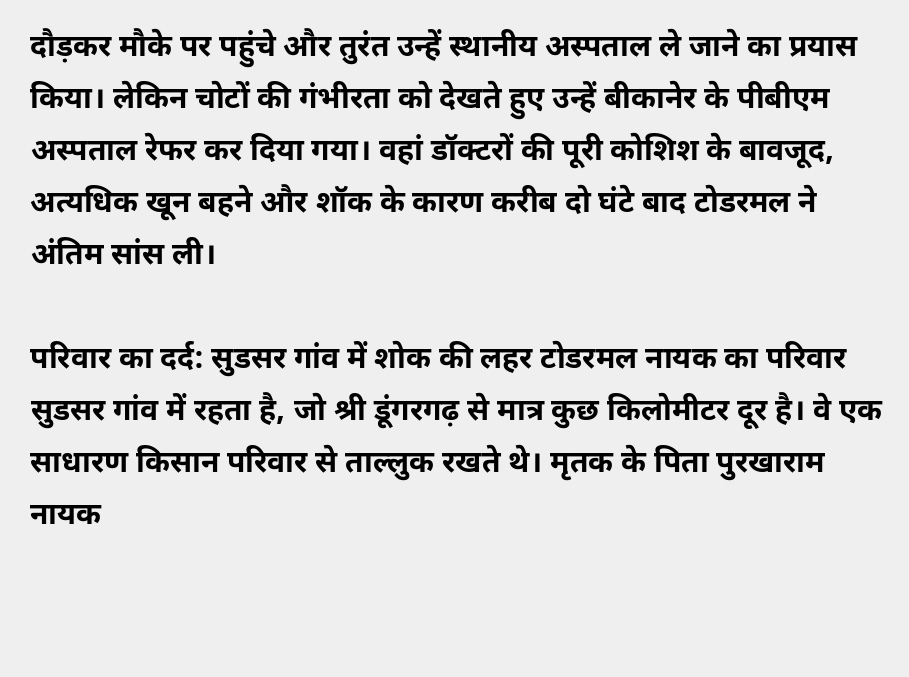दौड़कर मौके पर पहुंचे और तुरंत उन्हें स्थानीय अस्पताल ले जाने का प्रयास किया। लेकिन चोटों की गंभीरता को देखते हुए उन्हें बीकानेर के पीबीएम अस्पताल रेफर कर दिया गया। वहां डॉक्टरों की पूरी कोशिश के बावजूद, अत्यधिक खून बहने और शॉक के कारण करीब दो घंटे बाद टोडरमल ने अंतिम सांस ली।

परिवार का दर्द: सुडसर गांव में शोक की लहर टोडरमल नायक का परिवार सुडसर गांव में रहता है, जो श्री डूंगरगढ़ से मात्र कुछ किलोमीटर दूर है। वे एक साधारण किसान परिवार से ताल्लुक रखते थे। मृतक के पिता पुरखाराम नायक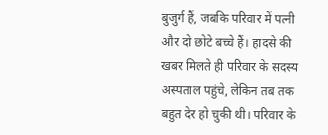बुजुर्ग हैं, जबकि परिवार में पत्नी और दो छोटे बच्चे हैं। हादसे की खबर मिलते ही परिवार के सदस्य अस्पताल पहुंचे, लेकिन तब तक बहुत देर हो चुकी थी। परिवार के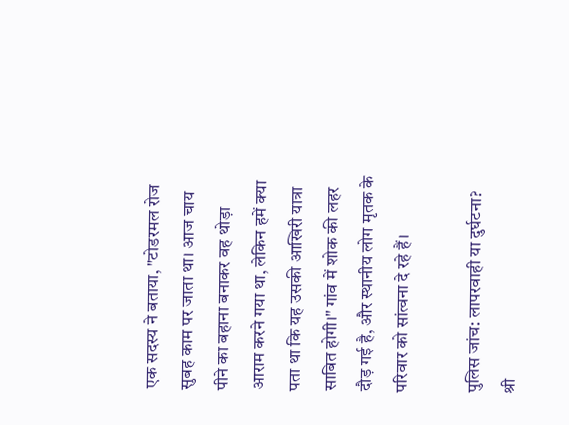एक सदस्य ने बताया, "टोडरमल रोज सुबह काम पर जाता था। आज चाय पीने का बहाना बनाकर वह थोड़ा आराम करने गया था, लेकिन हमें क्या पता था कि यह उसकी आखिरी यात्रा साबित होगी।" गांव में शोक की लहर दौड़ गई है, और स्थानीय लोग मृतक के परिवार को सांत्वना दे रहे हैं।

पुलिस जांच: लापरवाही या दुर्घटना? श्री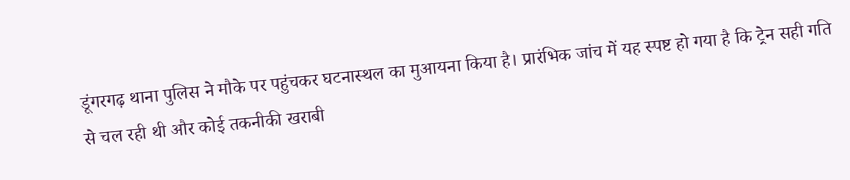डूंगरगढ़ थाना पुलिस ने मौके पर पहुंचकर घटनास्थल का मुआयना किया है। प्रारंभिक जांच में यह स्पष्ट हो गया है कि ट्रेन सही गति से चल रही थी और कोई तकनीकी खराबी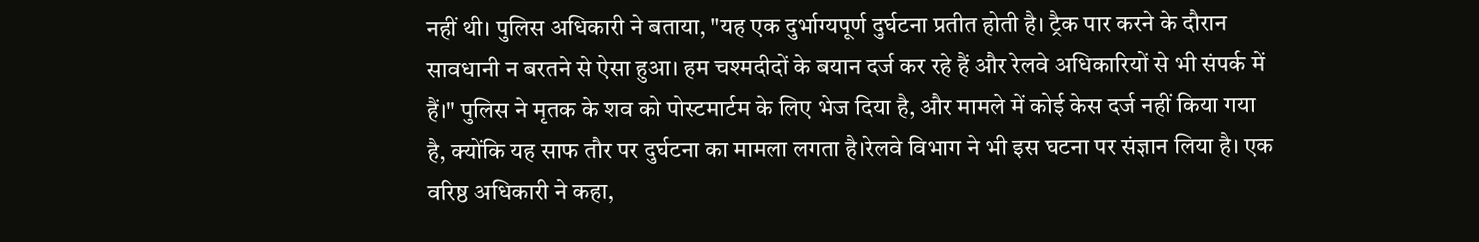नहीं थी। पुलिस अधिकारी ने बताया, "यह एक दुर्भाग्यपूर्ण दुर्घटना प्रतीत होती है। ट्रैक पार करने के दौरान सावधानी न बरतने से ऐसा हुआ। हम चश्मदीदों के बयान दर्ज कर रहे हैं और रेलवे अधिकारियों से भी संपर्क में हैं।" पुलिस ने मृतक के शव को पोस्टमार्टम के लिए भेज दिया है, और मामले में कोई केस दर्ज नहीं किया गया है, क्योंकि यह साफ तौर पर दुर्घटना का मामला लगता है।रेलवे विभाग ने भी इस घटना पर संज्ञान लिया है। एक वरिष्ठ अधिकारी ने कहा,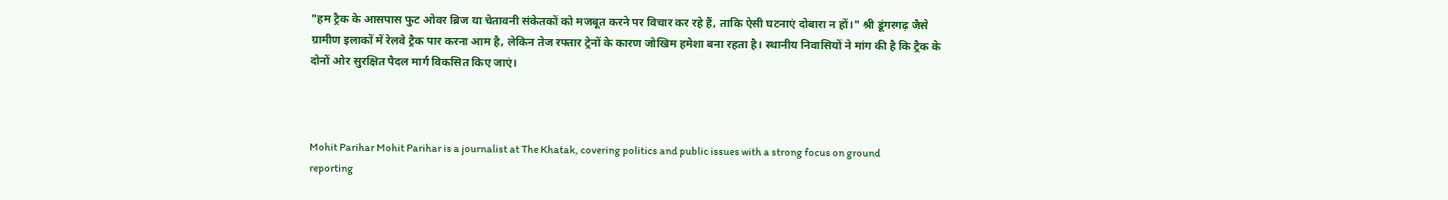"हम ट्रैक के आसपास फुट ओवर ब्रिज या चेतावनी संकेतकों को मजबूत करने पर विचार कर रहे हैं, ताकि ऐसी घटनाएं दोबारा न हों।" श्री डूंगरगढ़ जैसे ग्रामीण इलाकों में रेलवे ट्रैक पार करना आम है, लेकिन तेज रफ्तार ट्रेनों के कारण जोखिम हमेशा बना रहता है। स्थानीय निवासियों ने मांग की है कि ट्रैक के दोनों ओर सुरक्षित पैदल मार्ग विकसित किए जाएं।



Mohit Parihar Mohit Parihar is a journalist at The Khatak, covering politics and public issues with a strong focus on ground reporting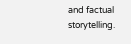and factual storytelling.